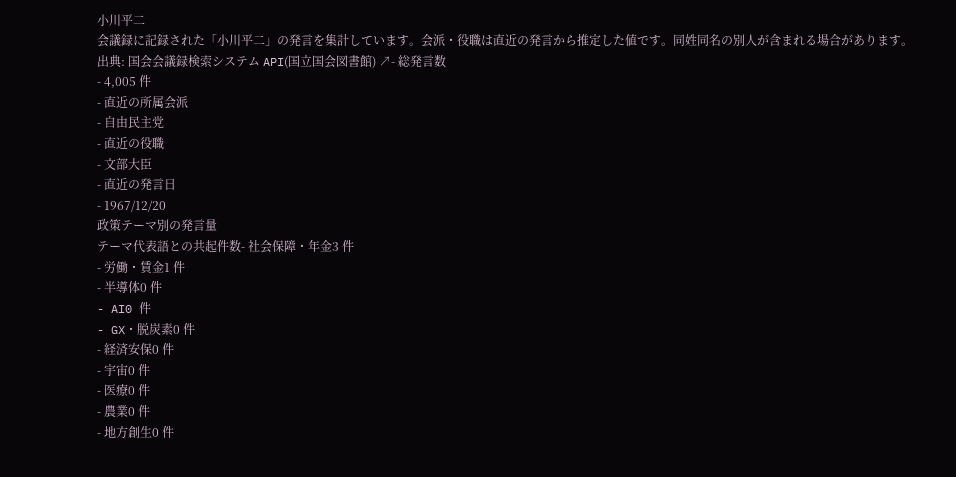小川平二
会議録に記録された「小川平二」の発言を集計しています。会派・役職は直近の発言から推定した値です。同姓同名の別人が含まれる場合があります。
出典: 国会会議録検索システム API(国立国会図書館) ↗- 総発言数
- 4,005 件
- 直近の所属会派
- 自由民主党
- 直近の役職
- 文部大臣
- 直近の発言日
- 1967/12/20
政策テーマ別の発言量
テーマ代表語との共起件数- 社会保障・年金3 件
- 労働・賃金1 件
- 半導体0 件
- AI0 件
- GX・脱炭素0 件
- 経済安保0 件
- 宇宙0 件
- 医療0 件
- 農業0 件
- 地方創生0 件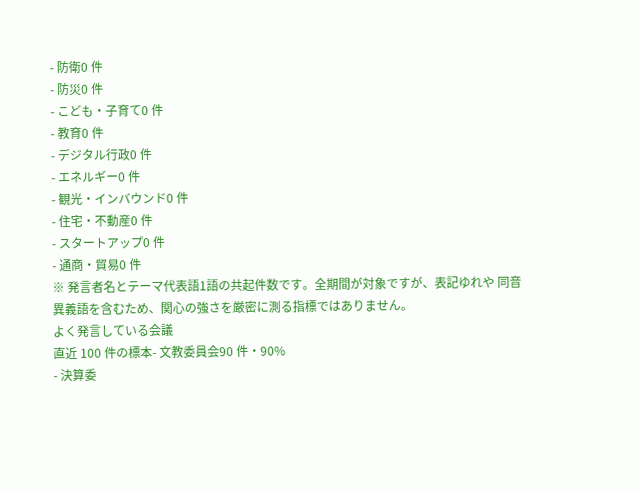- 防衛0 件
- 防災0 件
- こども・子育て0 件
- 教育0 件
- デジタル行政0 件
- エネルギー0 件
- 観光・インバウンド0 件
- 住宅・不動産0 件
- スタートアップ0 件
- 通商・貿易0 件
※ 発言者名とテーマ代表語1語の共起件数です。全期間が対象ですが、表記ゆれや 同音異義語を含むため、関心の強さを厳密に測る指標ではありません。
よく発言している会議
直近 100 件の標本- 文教委員会90 件・90%
- 決算委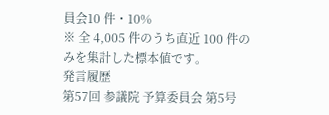員会10 件・10%
※ 全 4,005 件のうち直近 100 件のみを集計した標本値です。
発言履歴
第57回 参議院 予算委員会 第5号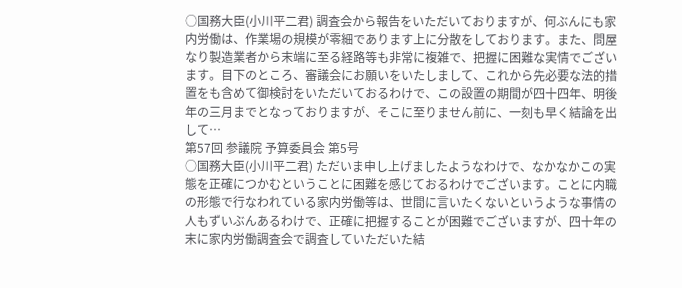○国務大臣(小川平二君) 調査会から報告をいただいておりますが、何ぶんにも家内労働は、作業場の規模が零細であります上に分散をしております。また、問屋なり製造業者から末端に至る経路等も非常に複雑で、把握に困難な実情でございます。目下のところ、審議会にお願いをいたしまして、これから先必要な法的措置をも含めて御検討をいただいておるわけで、この設置の期間が四十四年、明後年の三月までとなっておりますが、そこに至りません前に、一刻も早く結論を出して…
第57回 参議院 予算委員会 第5号
○国務大臣(小川平二君) ただいま申し上げましたようなわけで、なかなかこの実態を正確につかむということに困難を感じておるわけでございます。ことに内職の形態で行なわれている家内労働等は、世間に言いたくないというような事情の人もずいぶんあるわけで、正確に把握することが困難でございますが、四十年の末に家内労働調査会で調査していただいた結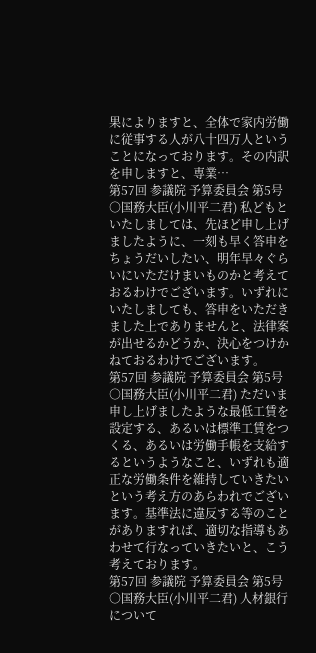果によりますと、全体で家内労働に従事する人が八十四万人ということになっております。その内訳を申しますと、専業…
第57回 参議院 予算委員会 第5号
○国務大臣(小川平二君) 私どもといたしましては、先ほど申し上げましたように、一刻も早く答申をちょうだいしたい、明年早々ぐらいにいただけまいものかと考えておるわけでございます。いずれにいたしましても、答申をいただきました上でありませんと、法律案が出せるかどうか、決心をつけかねておるわけでございます。
第57回 参議院 予算委員会 第5号
○国務大臣(小川平二君) ただいま申し上げましたような最低工賃を設定する、あるいは標準工賃をつくる、あるいは労働手帳を支給するというようなこと、いずれも適正な労働条件を維持していきたいという考え方のあらわれでございます。基準法に違反する等のことがありますれば、適切な指導もあわせて行なっていきたいと、こう考えております。
第57回 参議院 予算委員会 第5号
○国務大臣(小川平二君) 人材銀行について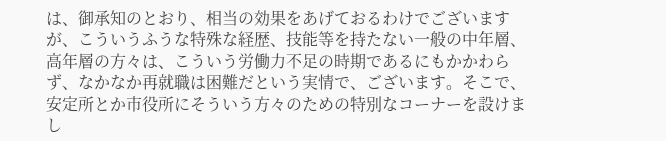は、御承知のとおり、相当の効果をあげておるわけでございますが、こういうふうな特殊な経歴、技能等を持たない一般の中年層、高年層の方々は、こういう労働力不足の時期であるにもかかわらず、なかなか再就職は困難だという実情で、ございます。そこで、安定所とか市役所にそういう方々のための特別なコーナーを設けまし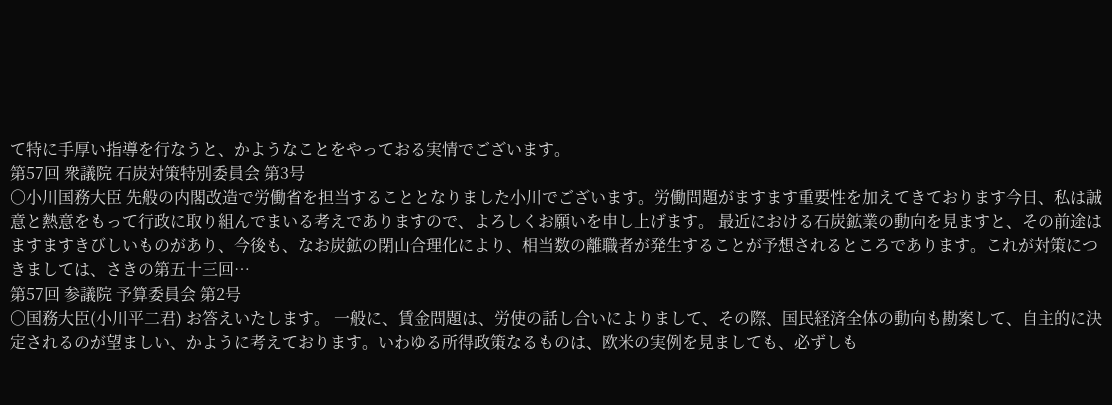て特に手厚い指導を行なうと、かようなことをやっておる実情でございます。
第57回 衆議院 石炭対策特別委員会 第3号
○小川国務大臣 先般の内閣改造で労働省を担当することとなりました小川でございます。労働問題がますます重要性を加えてきております今日、私は誠意と熱意をもって行政に取り組んでまいる考えでありますので、よろしくお願いを申し上げます。 最近における石炭鉱業の動向を見ますと、その前途はますますきびしいものがあり、今後も、なお炭鉱の閉山合理化により、相当数の離職者が発生することが予想されるところであります。これが対策につきましては、さきの第五十三回…
第57回 参議院 予算委員会 第2号
○国務大臣(小川平二君) お答えいたします。 一般に、賃金問題は、労使の話し合いによりまして、その際、国民経済全体の動向も勘案して、自主的に決定されるのが望ましい、かように考えております。いわゆる所得政策なるものは、欧米の実例を見ましても、必ずしも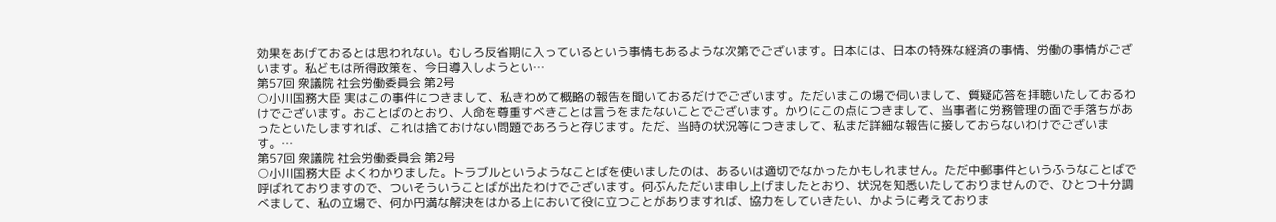効果をあげておるとは思われない。むしろ反省期に入っているという事情もあるような次第でございます。日本には、日本の特殊な経済の事情、労働の事情がございます。私どもは所得政策を、今日導入しようとい…
第57回 衆議院 社会労働委員会 第2号
○小川国務大臣 実はこの事件につきまして、私きわめて概略の報告を聞いておるだけでございます。ただいまこの場で伺いまして、質疑応答を拝聴いたしておるわけでございます。おことばのとおり、人命を尊重すべきことは言うをまたないことでございます。かりにこの点につきまして、当事者に労務管理の面で手落ちがあったといたしますれば、これは捨ておけない問題であろうと存じます。ただ、当時の状況等につきまして、私まだ詳細な報告に接しておらないわけでございます。…
第57回 衆議院 社会労働委員会 第2号
○小川国務大臣 よくわかりました。トラブルというようなことばを使いましたのは、あるいは適切でなかったかもしれません。ただ中郵事件というふうなことばで呼ばれておりますので、ついそういうことばが出たわけでございます。何ぶんただいま申し上げましたとおり、状況を知悉いたしておりませんので、ひとつ十分調べまして、私の立場で、何か円満な解決をはかる上において役に立つことがありますれば、協力をしていきたい、かように考えておりま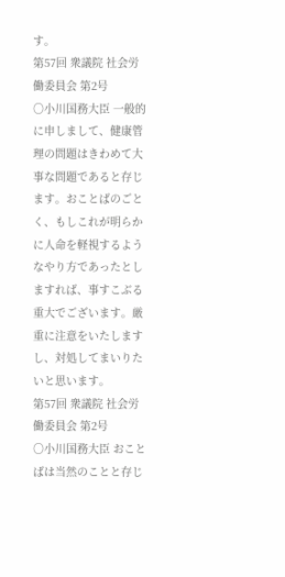す。
第57回 衆議院 社会労働委員会 第2号
○小川国務大臣 一般的に申しまして、健康管理の問題はきわめて大事な問題であると存じます。おことばのごとく、もしこれが明らかに人命を軽視するようなやり方であったとしますれば、事すこぶる重大でございます。厳重に注意をいたしますし、対処してまいりたいと思います。
第57回 衆議院 社会労働委員会 第2号
○小川国務大臣 おことばは当然のことと存じ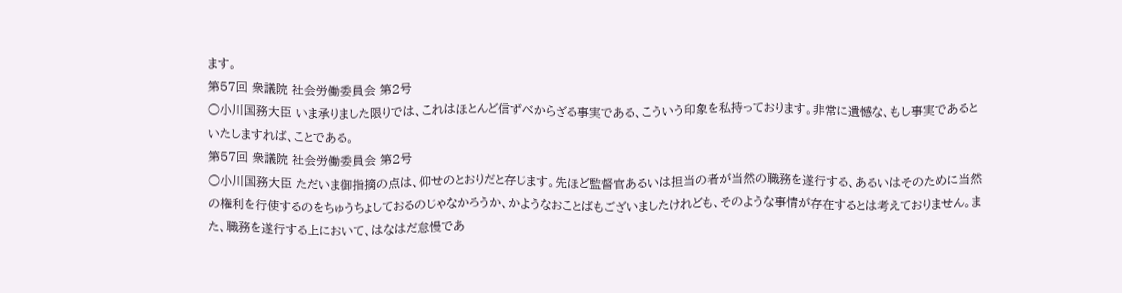ます。
第57回 衆議院 社会労働委員会 第2号
○小川国務大臣 いま承りました限りでは、これはほとんど信ずべからざる事実である、こういう印象を私持っております。非常に遺憾な、もし事実であるといたしますれば、ことである。
第57回 衆議院 社会労働委員会 第2号
○小川国務大臣 ただいま御指摘の点は、仰せのとおりだと存じます。先ほど監督官あるいは担当の者が当然の職務を遂行する、あるいはそのために当然の権利を行使するのをちゅうちょしておるのじゃなかろうか、かようなおことばもございましたけれども、そのような事情が存在するとは考えておりません。また、職務を遂行する上において、はなはだ怠慢であ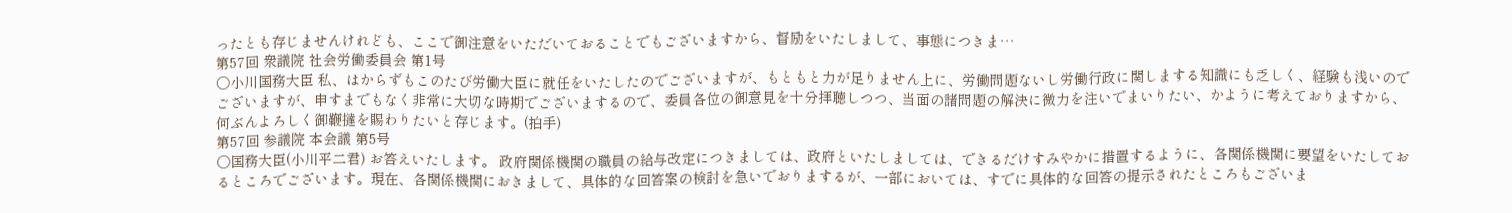ったとも存じませんけれども、ここで御注意をいただいておることでもございますから、督励をいたしまして、事態につきま…
第57回 衆議院 社会労働委員会 第1号
○小川国務大臣 私、はからずもこのたび労働大臣に就任をいたしたのでございますが、もともと力が足りません上に、労働問題ないし労働行政に関しまする知識にも乏しく、経験も浅いのでございますが、申すまでもなく非常に大切な時期でございまするので、委員各位の御意見を十分拝聴しつつ、当面の諸問題の解決に微力を注いでまいりたい、かように考えておりますから、何ぶんよろしく御鞭撻を賜わりたいと存じます。(拍手)
第57回 参議院 本会議 第5号
○国務大臣(小川平二君) お答えいたします。 政府関係機関の職員の給与改定につきましては、政府といたしましては、できるだけすみやかに措置するように、各関係機関に要望をいたしておるところでございます。現在、各関係機関におきまして、具体的な回答案の検討を急いでおりまするが、一部においては、すでに具体的な回答の提示されたところもございま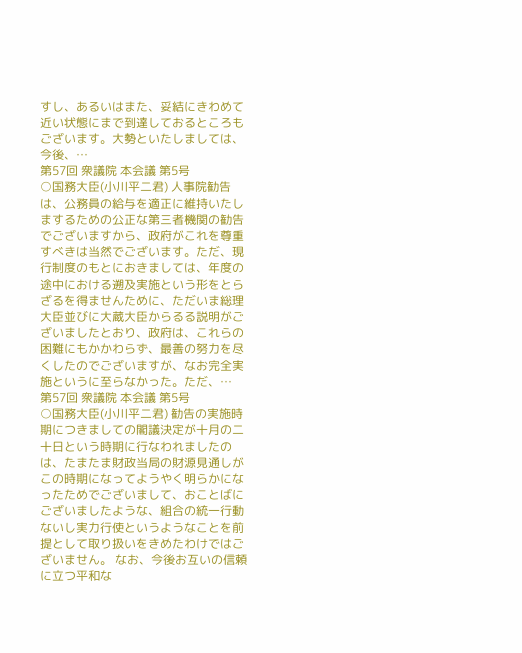すし、あるいはまた、妥結にきわめて近い状態にまで到達しておるところもございます。大勢といたしましては、今後、…
第57回 衆議院 本会議 第5号
○国務大臣(小川平二君) 人事院勧告は、公務員の給与を適正に維持いたしまするための公正な第三者機関の勧告でございますから、政府がこれを尊重すべきは当然でございます。ただ、現行制度のもとにおきましては、年度の途中における遡及実施という形をとらざるを得ませんために、ただいま総理大臣並びに大蔵大臣からるる説明がございましたとおり、政府は、これらの困難にもかかわらず、最善の努力を尽くしたのでございますが、なお完全実施というに至らなかった。ただ、…
第57回 衆議院 本会議 第5号
○国務大臣(小川平二君) 勧告の実施時期につきましての閣議決定が十月の二十日という時期に行なわれましたのは、たまたま財政当局の財源見通しがこの時期になってようやく明らかになったためでございまして、おことばにございましたような、組合の統一行動ないし実力行使というようなことを前提として取り扱いをきめたわけではございません。 なお、今後お互いの信頼に立つ平和な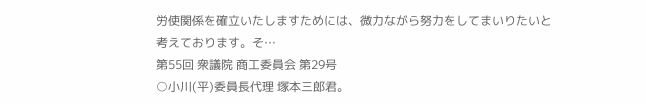労使関係を確立いたしますためには、微力ながら努力をしてまいりたいと考えております。そ…
第55回 衆議院 商工委員会 第29号
○小川(平)委員長代理 塚本三郎君。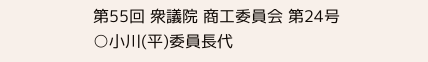第55回 衆議院 商工委員会 第24号
○小川(平)委員長代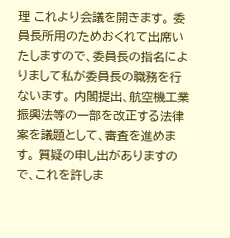理 これより会議を開きます。 委員長所用のためおくれて出席いたしますので、委員長の指名によりまして私が委員長の職務を行ないます。 内閣提出、航空機工業振興法等の一部を改正する法律案を議題として、審査を進めます。 質疑の申し出がありますので、これを許しま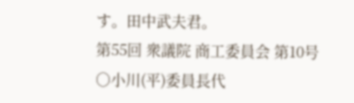す。田中武夫君。
第55回 衆議院 商工委員会 第10号
○小川(平)委員長代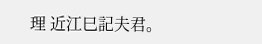理 近江巳記夫君。